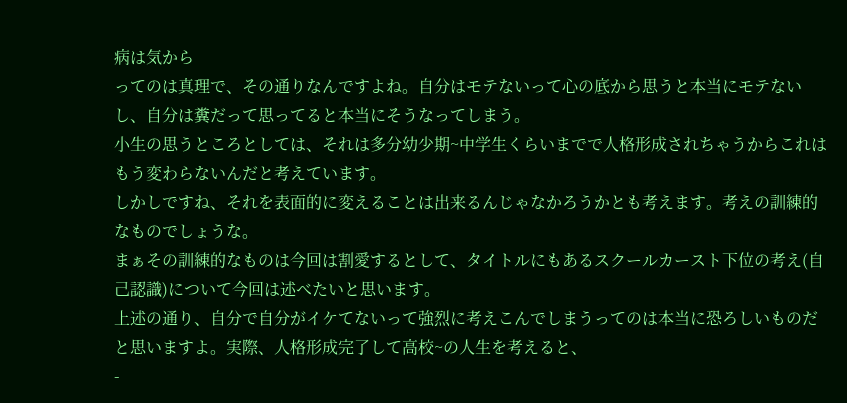病は気から
ってのは真理で、その通りなんですよね。自分はモテないって心の底から思うと本当にモテないし、自分は糞だって思ってると本当にそうなってしまう。
小生の思うところとしては、それは多分幼少期~中学生くらいまでで人格形成されちゃうからこれはもう変わらないんだと考えています。
しかしですね、それを表面的に変えることは出来るんじゃなかろうかとも考えます。考えの訓練的なものでしょうな。
まぁその訓練的なものは今回は割愛するとして、タイトルにもあるスクールカースト下位の考え(自己認識)について今回は述べたいと思います。
上述の通り、自分で自分がイケてないって強烈に考えこんでしまうってのは本当に恐ろしいものだと思いますよ。実際、人格形成完了して高校~の人生を考えると、
-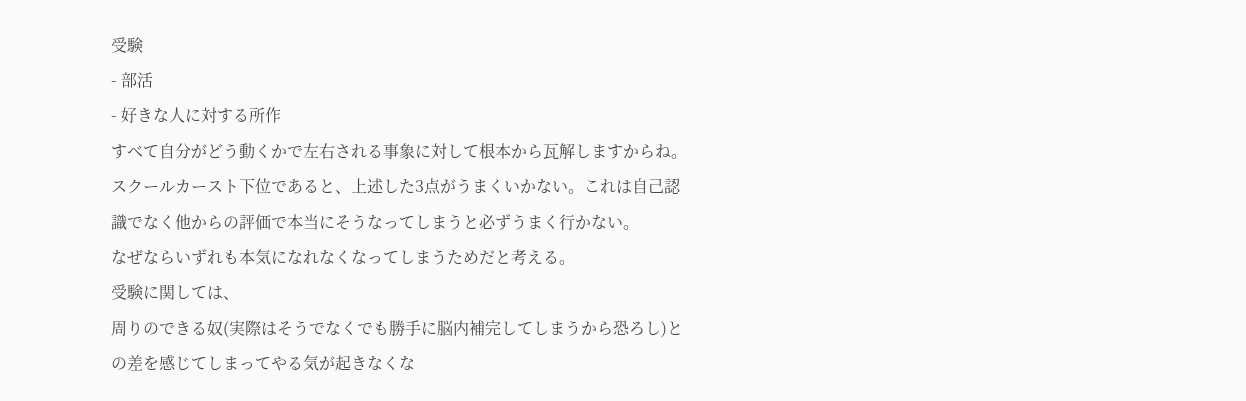受験
- 部活
- 好きな人に対する所作
すべて自分がどう動くかで左右される事象に対して根本から瓦解しますからね。
スクールカースト下位であると、上述した3点がうまくいかない。これは自己認識でなく他からの評価で本当にそうなってしまうと必ずうまく行かない。
なぜならいずれも本気になれなくなってしまうためだと考える。
受験に関しては、
周りのできる奴(実際はそうでなくでも勝手に脳内補完してしまうから恐ろし)との差を感じてしまってやる気が起きなくな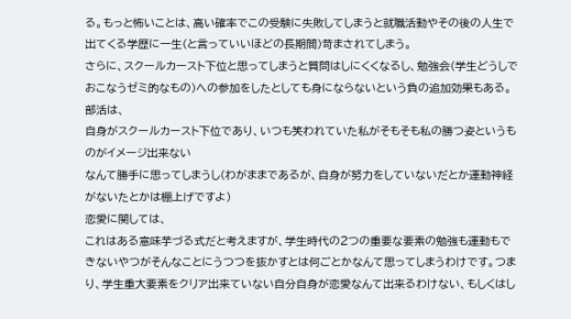る。もっと怖いことは、高い確率でこの受験に失敗してしまうと就職活動やその後の人生で出てくる学歴に一生(と言っていいほどの長期間)苛まされてしまう。
さらに、スクールカースト下位と思ってしまうと質問はしにくくなるし、勉強会(学生どうしでおこなうゼミ的なもの)への参加をしたとしても身にならないという負の追加効果もある。
部活は、
自身がスクールカースト下位であり、いつも笑われていた私がそもそも私の勝つ姿というものがイメージ出来ない
なんて勝手に思ってしまうし(わがままであるが、自身が努力をしていないだとか運動神経がないたとかは棚上げですよ)
恋愛に関しては、
これはある意味芋づる式だと考えますが、学生時代の2つの重要な要素の勉強も運動もできないやつがそんなことにうつつを抜かすとは何ごとかなんて思ってしまうわけです。つまり、学生重大要素をクリア出来ていない自分自身が恋愛なんて出来るわけない、もしくはし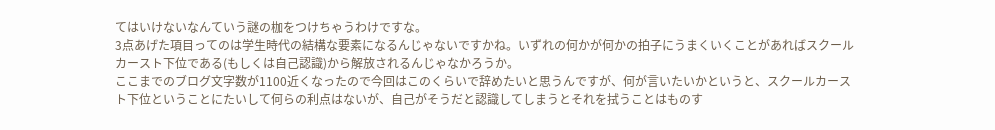てはいけないなんていう謎の枷をつけちゃうわけですな。
3点あげた項目ってのは学生時代の結構な要素になるんじゃないですかね。いずれの何かが何かの拍子にうまくいくことがあればスクールカースト下位である(もしくは自己認識)から解放されるんじゃなかろうか。
ここまでのブログ文字数が1100近くなったので今回はこのくらいで辞めたいと思うんですが、何が言いたいかというと、スクールカースト下位ということにたいして何らの利点はないが、自己がそうだと認識してしまうとそれを拭うことはものす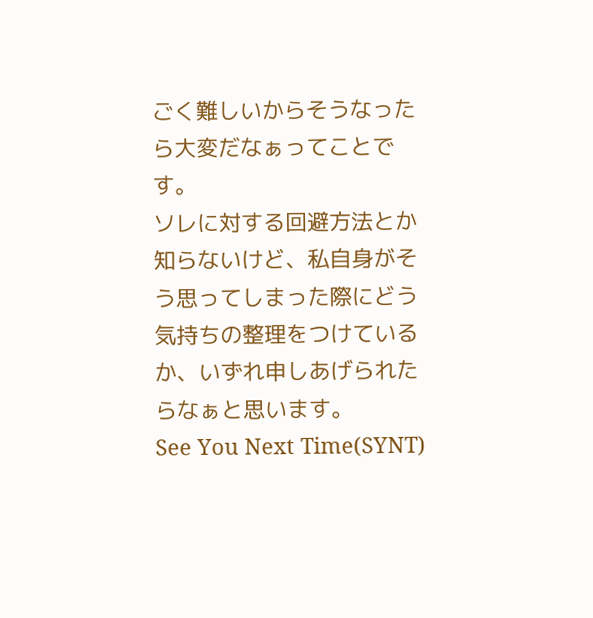ごく難しいからそうなったら大変だなぁってことです。
ソレに対する回避方法とか知らないけど、私自身がそう思ってしまった際にどう気持ちの整理をつけているか、いずれ申しあげられたらなぁと思います。
See You Next Time(SYNT)